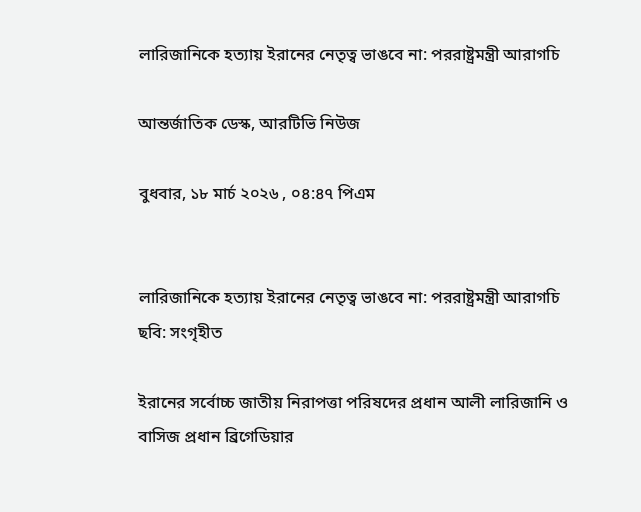লারিজানিকে হত্যায় ইরানের নেতৃত্ব ভাঙবে না: পররাষ্ট্রমন্ত্রী আরাগচি

আন্তর্জাতিক ডেস্ক, আরটিভি নিউজ

বুধবার, ১৮ মার্চ ২০২৬ , ০৪:৪৭ পিএম


লারিজানিকে হত্যায় ইরানের নেতৃত্ব ভাঙবে না: পররাষ্ট্রমন্ত্রী আরাগচি
ছবি: সংগৃহীত

ইরানের সর্বোচ্চ জাতীয় নিরাপত্তা পরিষদের প্রধান আলী লারিজানি ও বাসিজ প্রধান ব্রিগেডিয়ার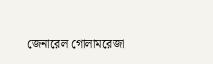জেনারেল গোলামরেজা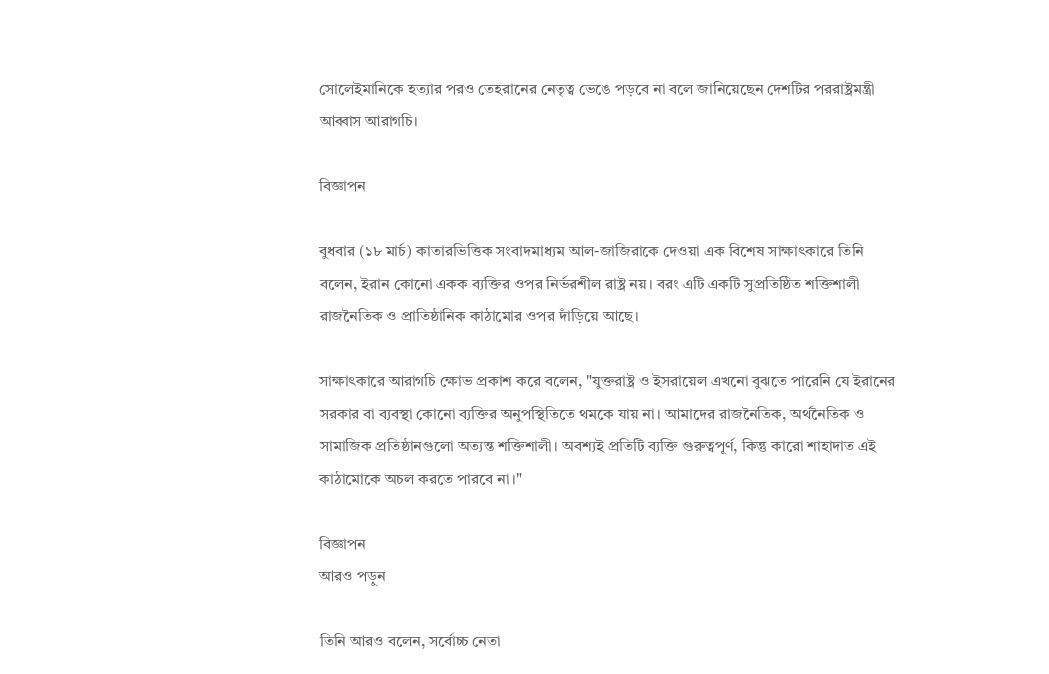সোলেইমানিকে হত্যার পরও তেহরানের নেতৃত্ব ভেঙে পড়বে না বলে জানিয়েছেন দেশটির পররাষ্ট্রমন্ত্রী আব্বাস আরাগচি।

বিজ্ঞাপন

বুধবার (১৮ মার্চ) কাতারভিত্তিক সংবাদমাধ্যম আল-জাজিরাকে দেওয়া এক বিশেষ সাক্ষাৎকারে তিনি বলেন, ইরান কোনো একক ব্যক্তির ওপর নির্ভরশীল রাষ্ট্র নয়। বরং এটি একটি সুপ্রতিষ্ঠিত শক্তিশালী রাজনৈতিক ও প্রাতিষ্ঠানিক কাঠামোর ওপর দাঁড়িয়ে আছে।

সাক্ষাৎকারে আরাগচি ক্ষোভ প্রকাশ করে বলেন, "যুক্তরাষ্ট্র ও ইসরায়েল এখনো বুঝতে পারেনি যে ইরানের সরকার বা ব্যবস্থা কোনো ব্যক্তির অনুপস্থিতিতে থমকে যায় না। আমাদের রাজনৈতিক, অর্থনৈতিক ও সামাজিক প্রতিষ্ঠানগুলো অত্যন্ত শক্তিশালী। অবশ্যই প্রতিটি ব্যক্তি গুরুত্বপূর্ণ, কিন্তু কারো শাহাদাত এই কাঠামোকে অচল করতে পারবে না।"

বিজ্ঞাপন
আরও পড়ুন

তিনি আরও বলেন, সর্বোচ্চ নেতা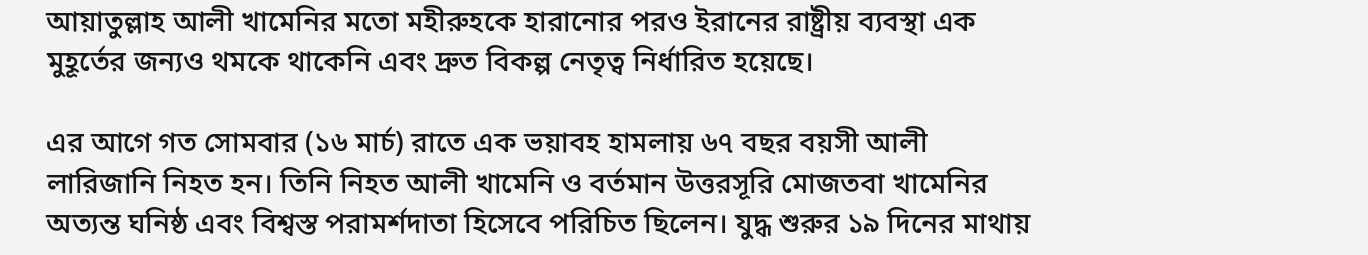আয়াতুল্লাহ আলী খামেনির মতো মহীরুহকে হারানোর পরও ইরানের রাষ্ট্রীয় ব্যবস্থা এক মুহূর্তের জন্যও থমকে থাকেনি এবং দ্রুত বিকল্প নেতৃত্ব নির্ধারিত হয়েছে।

এর আগে গত সোমবার (১৬ মার্চ) রাতে এক ভয়াবহ হামলায় ৬৭ বছর বয়সী আলী লারিজানি নিহত হন। তিনি নিহত আলী খামেনি ও বর্তমান উত্তরসূরি মোজতবা খামেনির অত্যন্ত ঘনিষ্ঠ এবং বিশ্বস্ত পরামর্শদাতা হিসেবে পরিচিত ছিলেন। যুদ্ধ শুরুর ১৯ দিনের মাথায়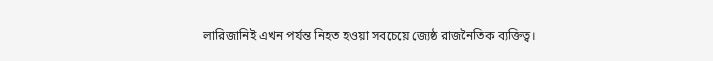লারিজানিই এখন পর্যন্ত নিহত হওয়া সবচেয়ে জ্যেষ্ঠ রাজনৈতিক ব্যক্তিত্ব।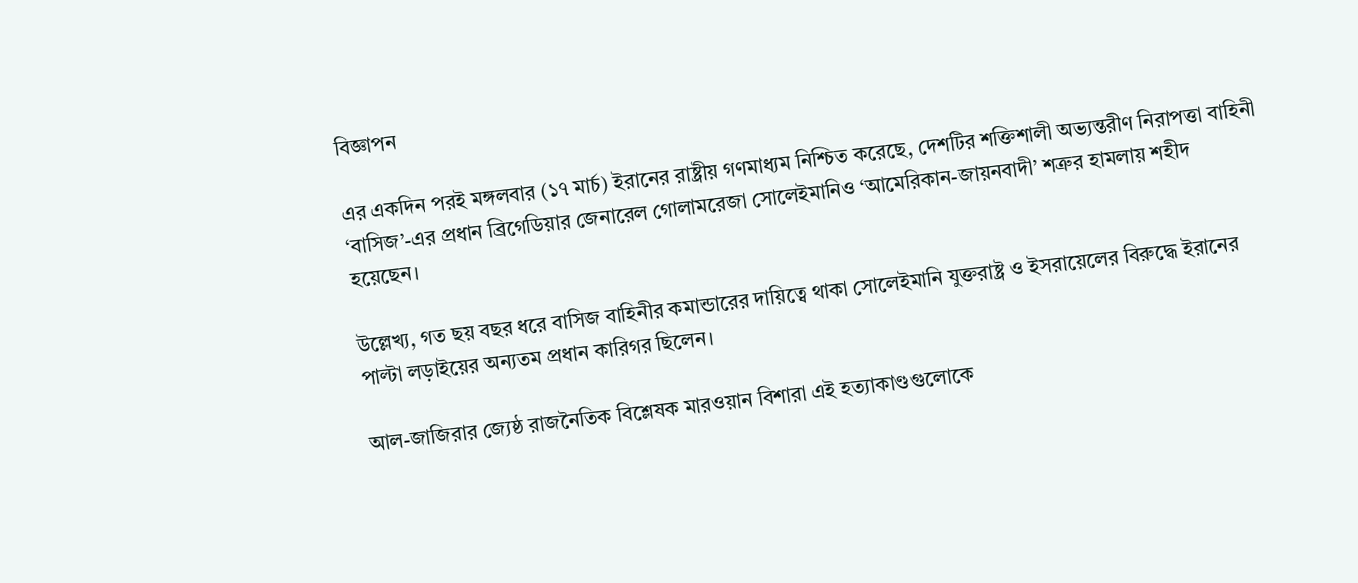বিজ্ঞাপন

এর একদিন পরই মঙ্গলবার (১৭ মার্চ) ইরানের রাষ্ট্রীয় গণমাধ্যম নিশ্চিত করেছে, দেশটির শক্তিশালী অভ্যন্তরীণ নিরাপত্তা বাহিনী ‘বাসিজ’-এর প্রধান ব্রিগেডিয়ার জেনারেল গোলামরেজা সোলেইমানিও ‘আমেরিকান-জায়নবাদী’ শত্রুর হামলায় শহীদ হয়েছেন।

উল্লেখ্য, গত ছয় বছর ধরে বাসিজ বাহিনীর কমান্ডারের দায়িত্বে থাকা সোলেইমানি যুক্তরাষ্ট্র ও ইসরায়েলের বিরুদ্ধে ইরানের পাল্টা লড়াইয়ের অন্যতম প্রধান কারিগর ছিলেন।

আল-জাজিরার জ্যেষ্ঠ রাজনৈতিক বিশ্লেষক মারওয়ান বিশারা এই হত্যাকাণ্ডগুলোকে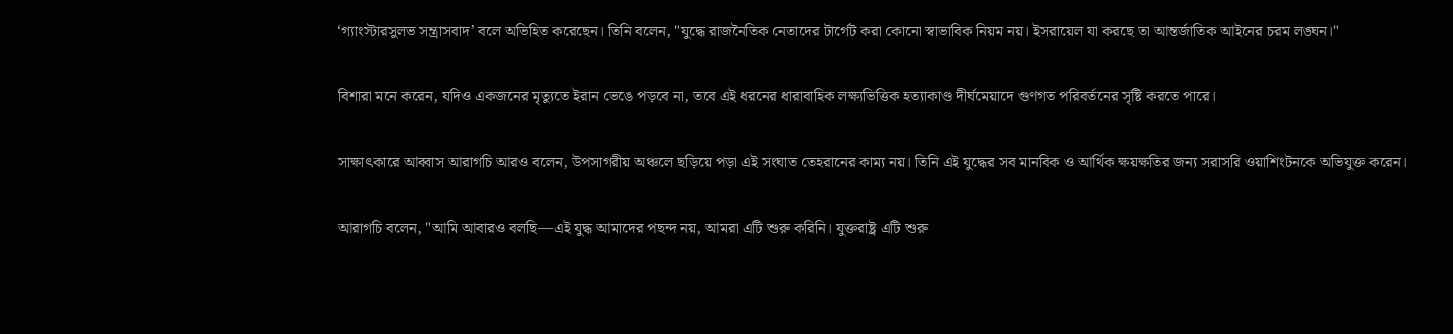‘গ্যাংস্টারসুলভ সন্ত্রাসবাদ’ বলে অভিহিত করেছেন। তিনি বলেন, "যুদ্ধে রাজনৈতিক নেতাদের টার্গেট করা কোনো স্বাভাবিক নিয়ম নয়। ইসরায়েল যা করছে তা আন্তর্জাতিক আইনের চরম লঙ্ঘন।"

বিশারা মনে করেন, যদিও একজনের মৃত্যুতে ইরান ভেঙে পড়বে না, তবে এই ধরনের ধারাবাহিক লক্ষ্যভিত্তিক হত্যাকাণ্ড দীর্ঘমেয়াদে গুণগত পরিবর্তনের সৃষ্টি করতে পারে।

সাক্ষাৎকারে আব্বাস আরাগচি আরও বলেন, উপসাগরীয় অঞ্চলে ছড়িয়ে পড়া এই সংঘাত তেহরানের কাম্য নয়। তিনি এই যুদ্ধের সব মানবিক ও আর্থিক ক্ষয়ক্ষতির জন্য সরাসরি ওয়াশিংটনকে অভিযুক্ত করেন।

আরাগচি বলেন, "আমি আবারও বলছি—এই যুদ্ধ আমাদের পছন্দ নয়, আমরা এটি শুরু করিনি। যুক্তরাষ্ট্র এটি শুরু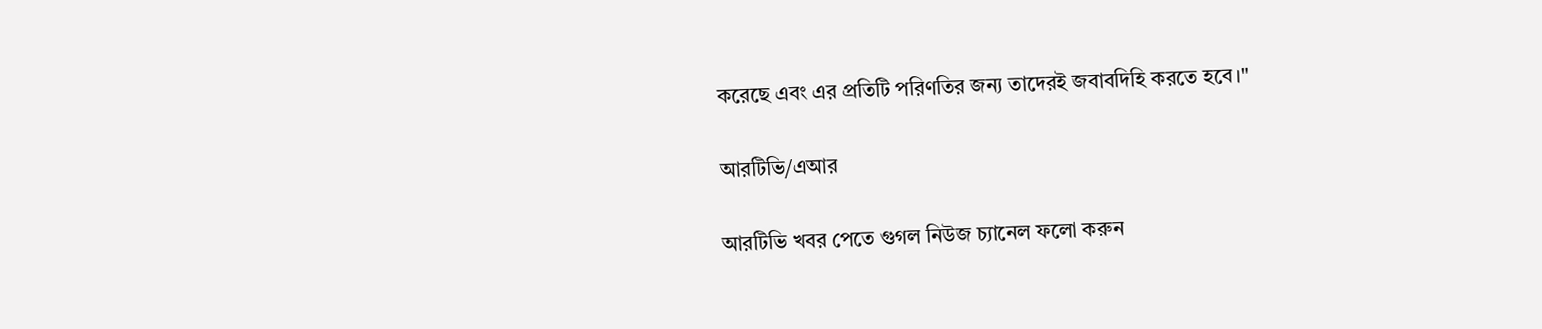করেছে এবং এর প্রতিটি পরিণতির জন্য তাদেরই জবাবদিহি করতে হবে।"

আরটিভি/এআর

আরটিভি খবর পেতে গুগল নিউজ চ্যানেল ফলো করুন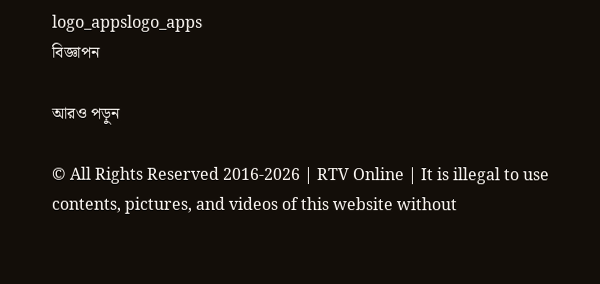logo_appslogo_apps
বিজ্ঞাপন

আরও পড়ুন

© All Rights Reserved 2016-2026 | RTV Online | It is illegal to use contents, pictures, and videos of this website without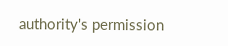authority's permission